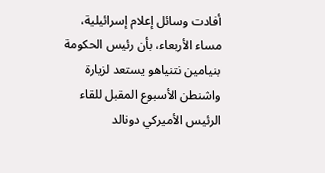أفادت وسائل إعلام إسرائيلية، مساء الأربعاء، بأن رئيس الحكومة بنيامين نتنياهو يستعد لزيارة واشنطن الأسبوع المقبل للقاء الرئيس الأميركي دونالد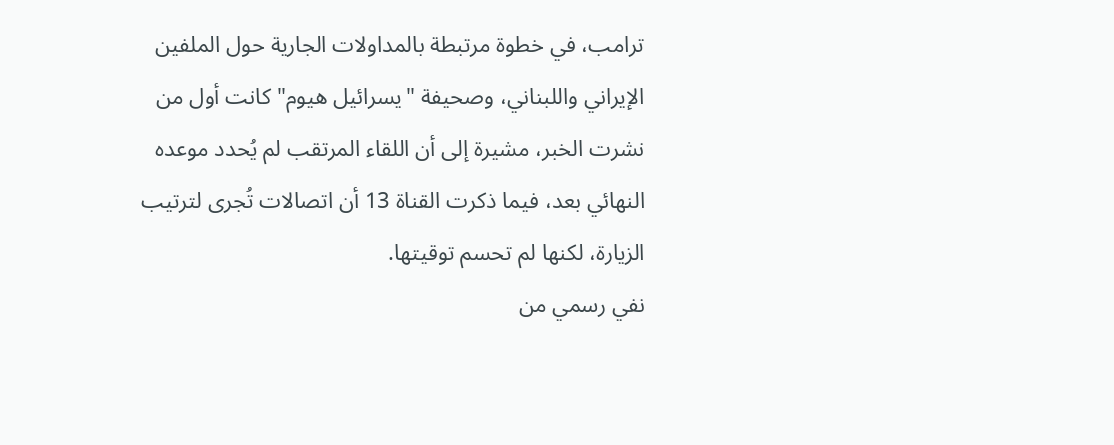ترامب، في خطوة مرتبطة بالمداولات الجارية حول الملفين الإيراني واللبناني، وصحيفة "يسرائيل هيوم" كانت أول من نشرت الخبر، مشيرة إلى أن اللقاء المرتقب لم يُحدد موعده النهائي بعد، فيما ذكرت القناة 13 أن اتصالات تُجرى لترتيب الزيارة، لكنها لم تحسم توقيتها.
نفي رسمي من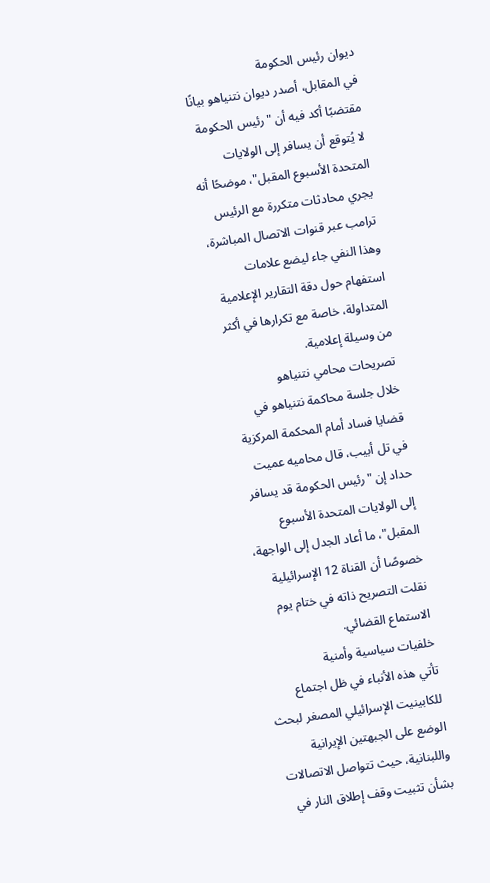ديوان رئيس الحكومة
في المقابل، أصدر ديوان نتنياهو بيانًا مقتضبًا أكد فيه أن "رئيس الحكومة لا يُتوقع أن يسافر إلى الولايات المتحدة الأسبوع المقبل"، موضحًا أنه يجري محادثات متكررة مع الرئيس ترامب عبر قنوات الاتصال المباشرة، وهذا النفي جاء ليضع علامات استفهام حول دقة التقارير الإعلامية المتداولة، خاصة مع تكرارها في أكثر من وسيلة إعلامية.
تصريحات محامي نتنياهو
خلال جلسة محاكمة نتنياهو في قضايا فساد أمام المحكمة المركزية في تل أبيب، قال محاميه عميت حداد إن "رئيس الحكومة قد يسافر إلى الولايات المتحدة الأسبوع المقبل"، ما أعاد الجدل إلى الواجهة، خصوصًا أن القناة 12 الإسرائيلية نقلت التصريح ذاته في ختام يوم الاستماع القضائي.
خلفيات سياسية وأمنية
تأتي هذه الأنباء في ظل اجتماع للكابينيت الإسرائيلي المصغر لبحث الوضع على الجبهتين الإيرانية واللبنانية، حيث تتواصل الاتصالات بشأن تثبيت وقف إطلاق النار في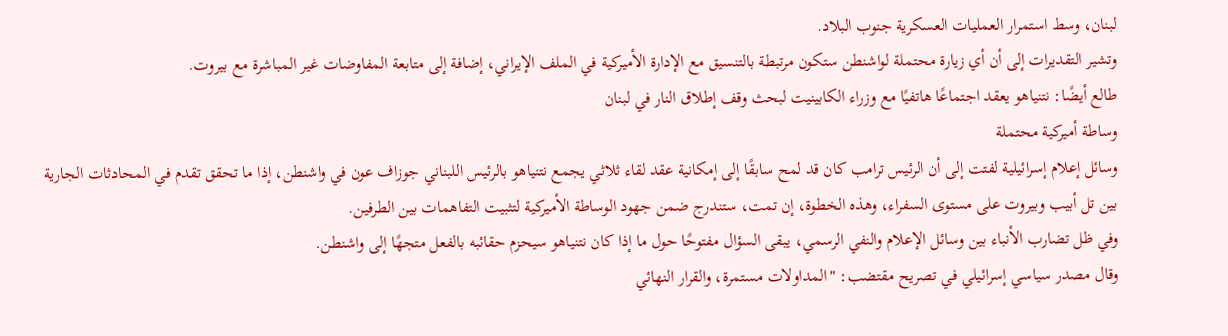لبنان، وسط استمرار العمليات العسكرية جنوب البلاد.
وتشير التقديرات إلى أن أي زيارة محتملة لواشنطن ستكون مرتبطة بالتنسيق مع الإدارة الأميركية في الملف الإيراني، إضافة إلى متابعة المفاوضات غير المباشرة مع بيروت.
طالع أيضًا: نتنياهو يعقد اجتماعًا هاتفيًا مع وزراء الكابينيت لبحث وقف إطلاق النار في لبنان
وساطة أميركية محتملة
وسائل إعلام إسرائيلية لفتت إلى أن الرئيس ترامب كان قد لمح سابقًا إلى إمكانية عقد لقاء ثلاثي يجمع نتنياهو بالرئيس اللبناني جوزاف عون في واشنطن، إذا ما تحقق تقدم في المحادثات الجارية بين تل أبيب وبيروت على مستوى السفراء، وهذه الخطوة، إن تمت، ستندرج ضمن جهود الوساطة الأميركية لتثبيت التفاهمات بين الطرفين.
وفي ظل تضارب الأنباء بين وسائل الإعلام والنفي الرسمي، يبقى السؤال مفتوحًا حول ما إذا كان نتنياهو سيحزم حقائبه بالفعل متجهًا إلى واشنطن.
وقال مصدر سياسي إسرائيلي في تصريح مقتضب: "المداولات مستمرة، والقرار النهائي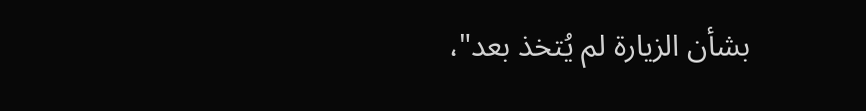بشأن الزيارة لم يُتخذ بعد"،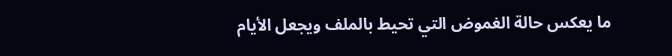ما يعكس حالة الغموض التي تحيط بالملف ويجعل الأيام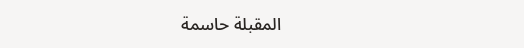المقبلة حاسمة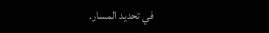في تحديد المسار.